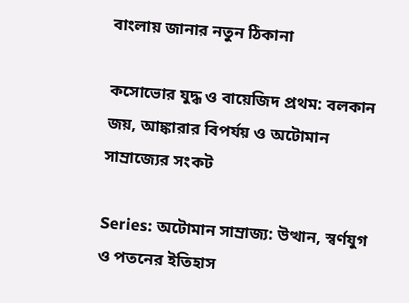বাংলায় জানার নতুন ঠিকানা

কসোভোর যুদ্ধ ও বায়েজিদ প্রথম: বলকান জয়, আঙ্কারার বিপর্যয় ও অটোমান সাম্রাজ্যের সংকট

Series: অটোমান সাম্রাজ্য: উত্থান, স্বর্ণযুগ ও পতনের ইতিহাস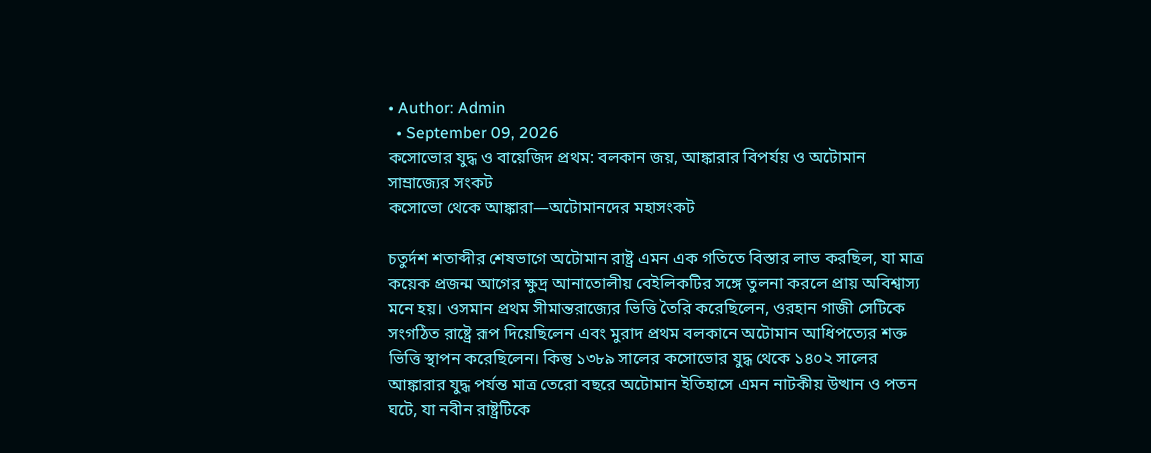• Author: Admin
  • September 09, 2026
কসোভোর যুদ্ধ ও বায়েজিদ প্রথম: বলকান জয়, আঙ্কারার বিপর্যয় ও অটোমান সাম্রাজ্যের সংকট
কসোভো থেকে আঙ্কারা—অটোমানদের মহাসংকট

চতুর্দশ শতাব্দীর শেষভাগে অটোমান রাষ্ট্র এমন এক গতিতে বিস্তার লাভ করছিল, যা মাত্র কয়েক প্রজন্ম আগের ক্ষুদ্র আনাতোলীয় বেইলিকটির সঙ্গে তুলনা করলে প্রায় অবিশ্বাস্য মনে হয়। ওসমান প্রথম সীমান্তরাজ্যের ভিত্তি তৈরি করেছিলেন, ওরহান গাজী সেটিকে সংগঠিত রাষ্ট্রে রূপ দিয়েছিলেন এবং মুরাদ প্রথম বলকানে অটোমান আধিপত্যের শক্ত ভিত্তি স্থাপন করেছিলেন। কিন্তু ১৩৮৯ সালের কসোভোর যুদ্ধ থেকে ১৪০২ সালের আঙ্কারার যুদ্ধ পর্যন্ত মাত্র তেরো বছরে অটোমান ইতিহাসে এমন নাটকীয় উত্থান ও পতন ঘটে, যা নবীন রাষ্ট্রটিকে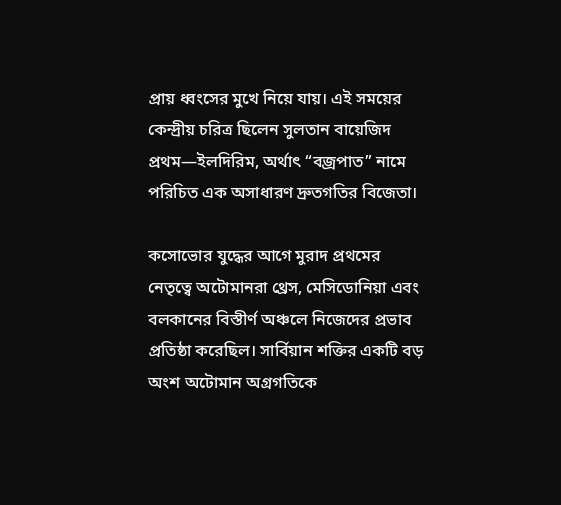প্রায় ধ্বংসের মুখে নিয়ে যায়। এই সময়ের কেন্দ্রীয় চরিত্র ছিলেন সুলতান বায়েজিদ প্রথম—ইলদিরিম, অর্থাৎ “বজ্রপাত” নামে পরিচিত এক অসাধারণ দ্রুতগতির বিজেতা।

কসোভোর যুদ্ধের আগে মুরাদ প্রথমের নেতৃত্বে অটোমানরা থ্রেস, মেসিডোনিয়া এবং বলকানের বিস্তীর্ণ অঞ্চলে নিজেদের প্রভাব প্রতিষ্ঠা করেছিল। সার্বিয়ান শক্তির একটি বড় অংশ অটোমান অগ্রগতিকে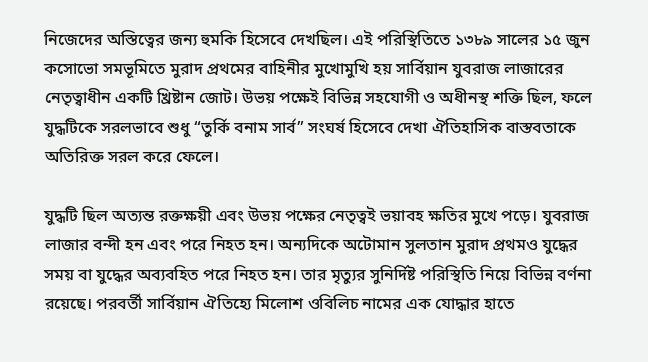নিজেদের অস্তিত্বের জন্য হুমকি হিসেবে দেখছিল। এই পরিস্থিতিতে ১৩৮৯ সালের ১৫ জুন কসোভো সমভূমিতে মুরাদ প্রথমের বাহিনীর মুখোমুখি হয় সার্বিয়ান যুবরাজ লাজারের নেতৃত্বাধীন একটি খ্রিষ্টান জোট। উভয় পক্ষেই বিভিন্ন সহযোগী ও অধীনস্থ শক্তি ছিল, ফলে যুদ্ধটিকে সরলভাবে শুধু “তুর্কি বনাম সার্ব” সংঘর্ষ হিসেবে দেখা ঐতিহাসিক বাস্তবতাকে অতিরিক্ত সরল করে ফেলে।

যুদ্ধটি ছিল অত্যন্ত রক্তক্ষয়ী এবং উভয় পক্ষের নেতৃত্বই ভয়াবহ ক্ষতির মুখে পড়ে। যুবরাজ লাজার বন্দী হন এবং পরে নিহত হন। অন্যদিকে অটোমান সুলতান মুরাদ প্রথমও যুদ্ধের সময় বা যুদ্ধের অব্যবহিত পরে নিহত হন। তার মৃত্যুর সুনির্দিষ্ট পরিস্থিতি নিয়ে বিভিন্ন বর্ণনা রয়েছে। পরবর্তী সার্বিয়ান ঐতিহ্যে মিলোশ ওবিলিচ নামের এক যোদ্ধার হাতে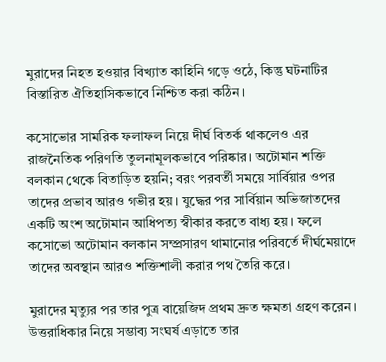মুরাদের নিহত হওয়ার বিখ্যাত কাহিনি গড়ে ওঠে, কিন্তু ঘটনাটির বিস্তারিত ঐতিহাসিকভাবে নিশ্চিত করা কঠিন।

কসোভোর সামরিক ফলাফল নিয়ে দীর্ঘ বিতর্ক থাকলেও এর রাজনৈতিক পরিণতি তুলনামূলকভাবে পরিষ্কার। অটোমান শক্তি বলকান থেকে বিতাড়িত হয়নি; বরং পরবর্তী সময়ে সার্বিয়ার ওপর তাদের প্রভাব আরও গভীর হয়। যুদ্ধের পর সার্বিয়ান অভিজাতদের একটি অংশ অটোমান আধিপত্য স্বীকার করতে বাধ্য হয়। ফলে কসোভো অটোমান বলকান সম্প্রসারণ থামানোর পরিবর্তে দীর্ঘমেয়াদে তাদের অবস্থান আরও শক্তিশালী করার পথ তৈরি করে।

মুরাদের মৃত্যুর পর তার পুত্র বায়েজিদ প্রথম দ্রুত ক্ষমতা গ্রহণ করেন। উত্তরাধিকার নিয়ে সম্ভাব্য সংঘর্ষ এড়াতে তার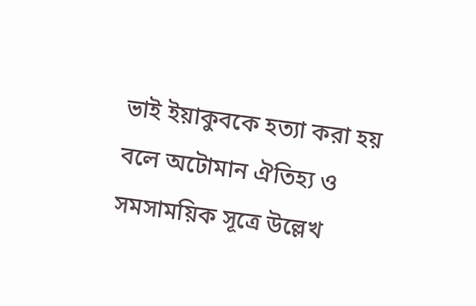ভাই ইয়াকুবকে হত্যা করা হয় বলে অটোমান ঐতিহ্য ও সমসাময়িক সূত্রে উল্লেখ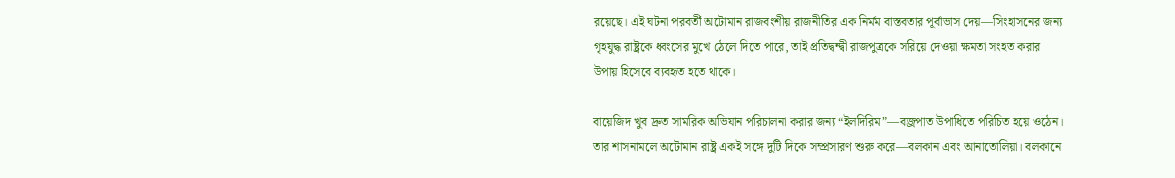রয়েছে। এই ঘটনা পরবর্তী অটোমান রাজবংশীয় রাজনীতির এক নির্মম বাস্তবতার পূর্বাভাস দেয়—সিংহাসনের জন্য গৃহযুদ্ধ রাষ্ট্রকে ধ্বংসের মুখে ঠেলে দিতে পারে, তাই প্রতিদ্বন্দ্বী রাজপুত্রকে সরিয়ে দেওয়া ক্ষমতা সংহত করার উপায় হিসেবে ব্যবহৃত হতে থাকে।

বায়েজিদ খুব দ্রুত সামরিক অভিযান পরিচালনা করার জন্য “ইলদিরিম”—বজ্রপাত উপাধিতে পরিচিত হয়ে ওঠেন। তার শাসনামলে অটোমান রাষ্ট্র একই সঙ্গে দুটি দিকে সম্প্রসারণ শুরু করে—বলকান এবং আনাতোলিয়া। বলকানে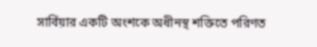সার্বিয়ার একটি অংশকে অধীনস্থ শক্তিতে পরিণত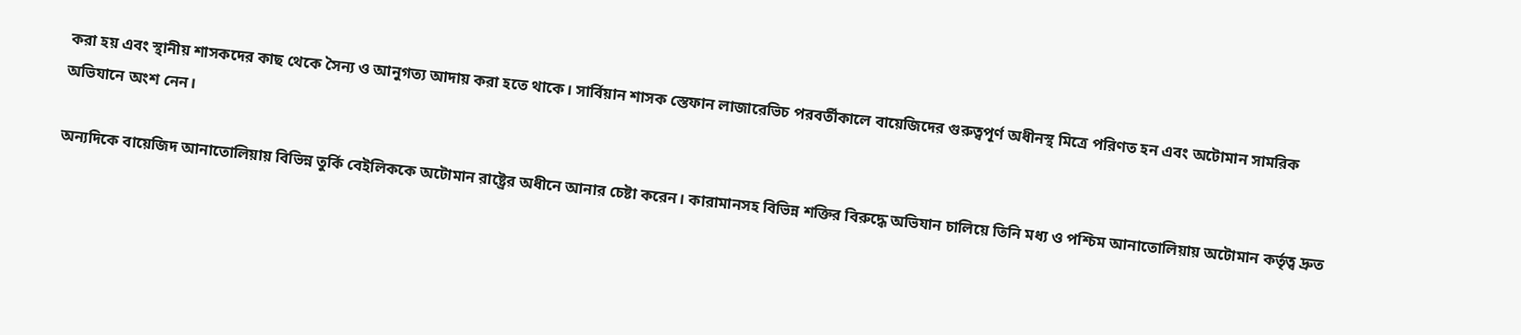করা হয় এবং স্থানীয় শাসকদের কাছ থেকে সৈন্য ও আনুগত্য আদায় করা হতে থাকে। সার্বিয়ান শাসক স্তেফান লাজারেভিচ পরবর্তীকালে বায়েজিদের গুরুত্বপূর্ণ অধীনস্থ মিত্রে পরিণত হন এবং অটোমান সামরিক অভিযানে অংশ নেন।

অন্যদিকে বায়েজিদ আনাতোলিয়ায় বিভিন্ন তুর্কি বেইলিককে অটোমান রাষ্ট্রের অধীনে আনার চেষ্টা করেন। কারামানসহ বিভিন্ন শক্তির বিরুদ্ধে অভিযান চালিয়ে তিনি মধ্য ও পশ্চিম আনাতোলিয়ায় অটোমান কর্তৃত্ব দ্রুত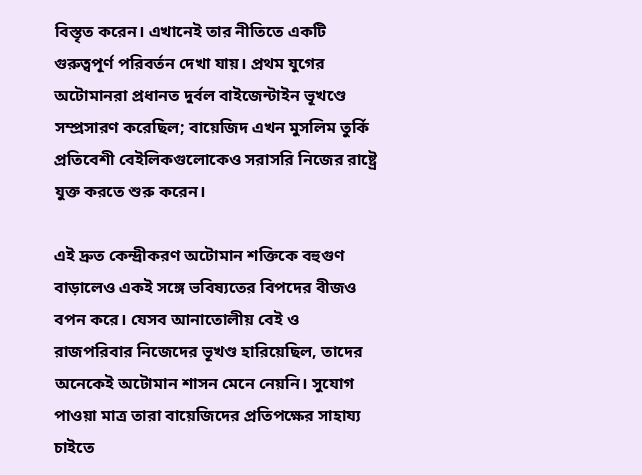বিস্তৃত করেন। এখানেই তার নীতিতে একটি গুরুত্বপূর্ণ পরিবর্তন দেখা যায়। প্রথম যুগের অটোমানরা প্রধানত দুর্বল বাইজেন্টাইন ভূখণ্ডে সম্প্রসারণ করেছিল; বায়েজিদ এখন মুসলিম তুর্কি প্রতিবেশী বেইলিকগুলোকেও সরাসরি নিজের রাষ্ট্রে যুক্ত করতে শুরু করেন।

এই দ্রুত কেন্দ্রীকরণ অটোমান শক্তিকে বহুগুণ বাড়ালেও একই সঙ্গে ভবিষ্যতের বিপদের বীজও বপন করে। যেসব আনাতোলীয় বেই ও রাজপরিবার নিজেদের ভূখণ্ড হারিয়েছিল, তাদের অনেকেই অটোমান শাসন মেনে নেয়নি। সুযোগ পাওয়া মাত্র তারা বায়েজিদের প্রতিপক্ষের সাহায্য চাইতে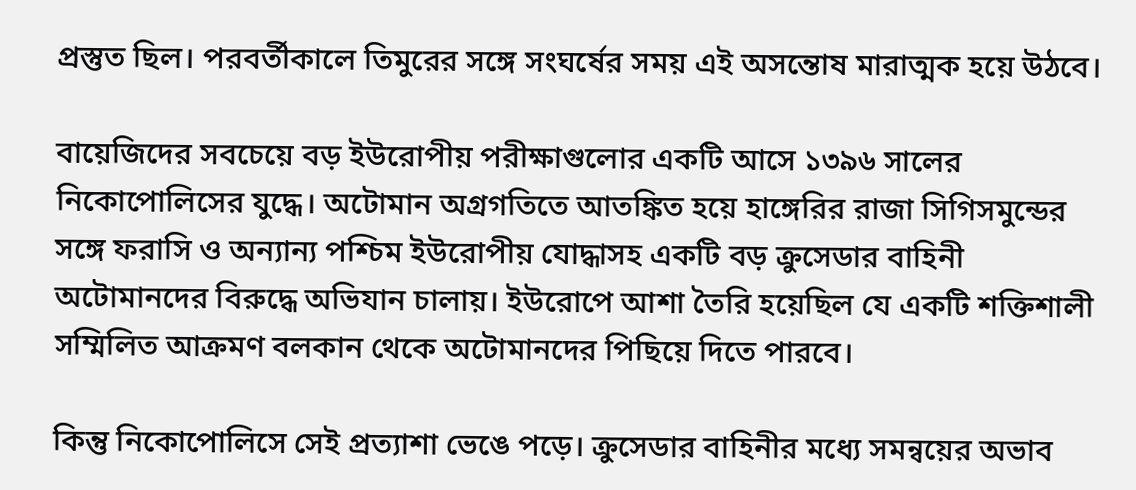প্রস্তুত ছিল। পরবর্তীকালে তিমুরের সঙ্গে সংঘর্ষের সময় এই অসন্তোষ মারাত্মক হয়ে উঠবে।

বায়েজিদের সবচেয়ে বড় ইউরোপীয় পরীক্ষাগুলোর একটি আসে ১৩৯৬ সালের নিকোপোলিসের যুদ্ধে। অটোমান অগ্রগতিতে আতঙ্কিত হয়ে হাঙ্গেরির রাজা সিগিসমুন্ডের সঙ্গে ফরাসি ও অন্যান্য পশ্চিম ইউরোপীয় যোদ্ধাসহ একটি বড় ক্রুসেডার বাহিনী অটোমানদের বিরুদ্ধে অভিযান চালায়। ইউরোপে আশা তৈরি হয়েছিল যে একটি শক্তিশালী সম্মিলিত আক্রমণ বলকান থেকে অটোমানদের পিছিয়ে দিতে পারবে।

কিন্তু নিকোপোলিসে সেই প্রত্যাশা ভেঙে পড়ে। ক্রুসেডার বাহিনীর মধ্যে সমন্বয়ের অভাব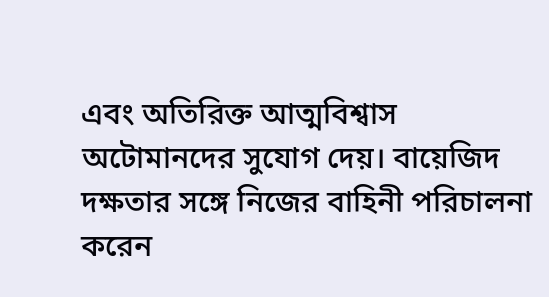এবং অতিরিক্ত আত্মবিশ্বাস অটোমানদের সুযোগ দেয়। বায়েজিদ দক্ষতার সঙ্গে নিজের বাহিনী পরিচালনা করেন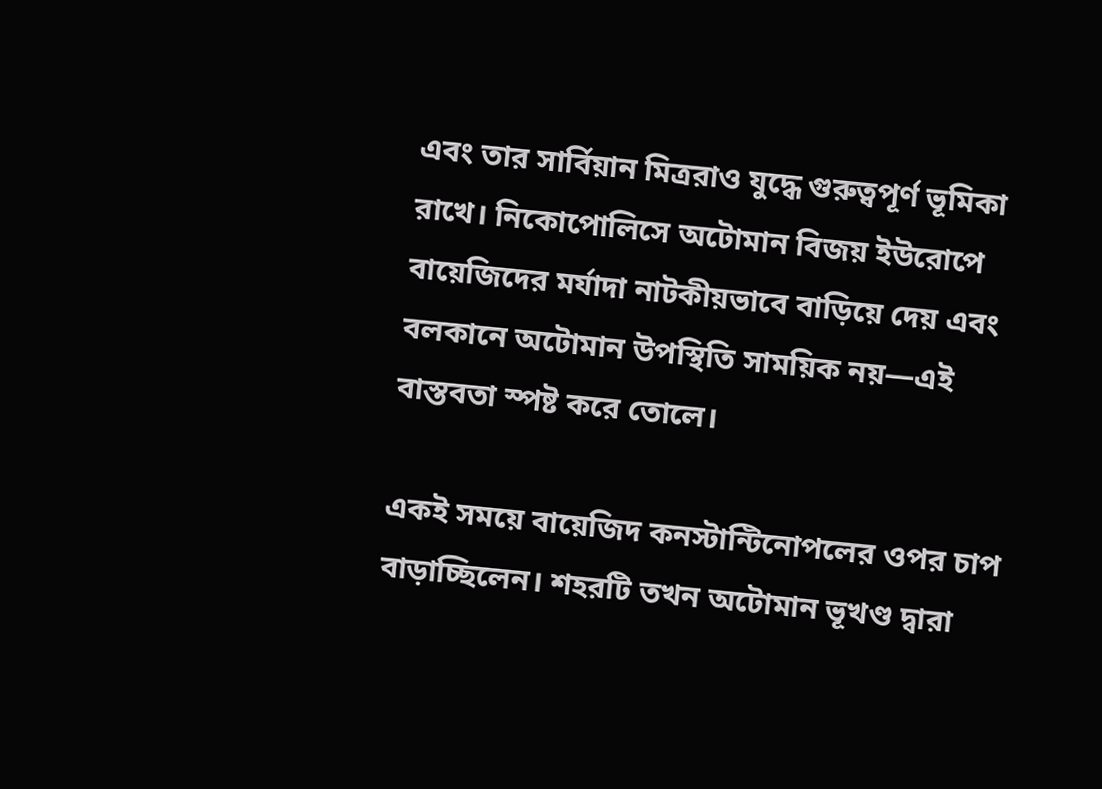এবং তার সার্বিয়ান মিত্ররাও যুদ্ধে গুরুত্বপূর্ণ ভূমিকা রাখে। নিকোপোলিসে অটোমান বিজয় ইউরোপে বায়েজিদের মর্যাদা নাটকীয়ভাবে বাড়িয়ে দেয় এবং বলকানে অটোমান উপস্থিতি সাময়িক নয়—এই বাস্তবতা স্পষ্ট করে তোলে।

একই সময়ে বায়েজিদ কনস্টান্টিনোপলের ওপর চাপ বাড়াচ্ছিলেন। শহরটি তখন অটোমান ভূখণ্ড দ্বারা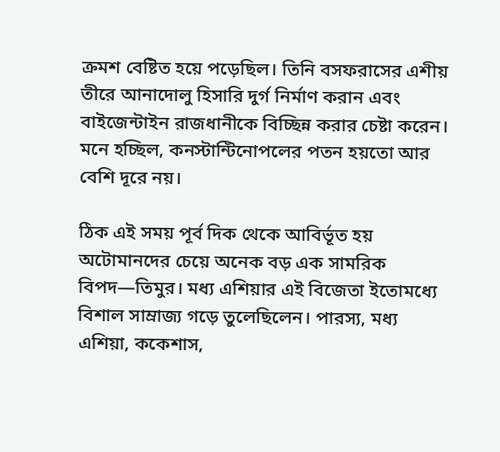ক্রমশ বেষ্টিত হয়ে পড়েছিল। তিনি বসফরাসের এশীয় তীরে আনাদোলু হিসারি দুর্গ নির্মাণ করান এবং বাইজেন্টাইন রাজধানীকে বিচ্ছিন্ন করার চেষ্টা করেন। মনে হচ্ছিল, কনস্টান্টিনোপলের পতন হয়তো আর বেশি দূরে নয়।

ঠিক এই সময় পূর্ব দিক থেকে আবির্ভূত হয় অটোমানদের চেয়ে অনেক বড় এক সামরিক বিপদ—তিমুর। মধ্য এশিয়ার এই বিজেতা ইতোমধ্যে বিশাল সাম্রাজ্য গড়ে তুলেছিলেন। পারস্য, মধ্য এশিয়া, ককেশাস,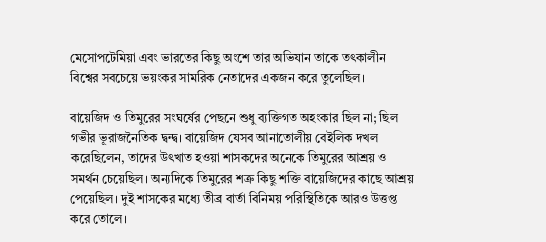মেসোপটেমিয়া এবং ভারতের কিছু অংশে তার অভিযান তাকে তৎকালীন বিশ্বের সবচেয়ে ভয়ংকর সামরিক নেতাদের একজন করে তুলেছিল।

বায়েজিদ ও তিমুরের সংঘর্ষের পেছনে শুধু ব্যক্তিগত অহংকার ছিল না; ছিল গভীর ভূরাজনৈতিক দ্বন্দ্ব। বায়েজিদ যেসব আনাতোলীয় বেইলিক দখল করেছিলেন, তাদের উৎখাত হওয়া শাসকদের অনেকে তিমুরের আশ্রয় ও সমর্থন চেয়েছিল। অন্যদিকে তিমুরের শত্রু কিছু শক্তি বায়েজিদের কাছে আশ্রয় পেয়েছিল। দুই শাসকের মধ্যে তীব্র বার্তা বিনিময় পরিস্থিতিকে আরও উত্তপ্ত করে তোলে।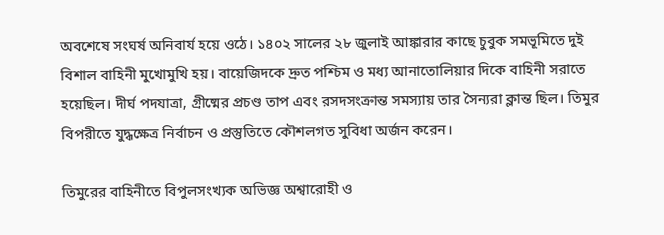অবশেষে সংঘর্ষ অনিবার্য হয়ে ওঠে। ১৪০২ সালের ২৮ জুলাই আঙ্কারার কাছে চুবুক সমভূমিতে দুই বিশাল বাহিনী মুখোমুখি হয়। বায়েজিদকে দ্রুত পশ্চিম ও মধ্য আনাতোলিয়ার দিকে বাহিনী সরাতে হয়েছিল। দীর্ঘ পদযাত্রা, গ্রীষ্মের প্রচণ্ড তাপ এবং রসদসংক্রান্ত সমস্যায় তার সৈন্যরা ক্লান্ত ছিল। তিমুর বিপরীতে যুদ্ধক্ষেত্র নির্বাচন ও প্রস্তুতিতে কৌশলগত সুবিধা অর্জন করেন।

তিমুরের বাহিনীতে বিপুলসংখ্যক অভিজ্ঞ অশ্বারোহী ও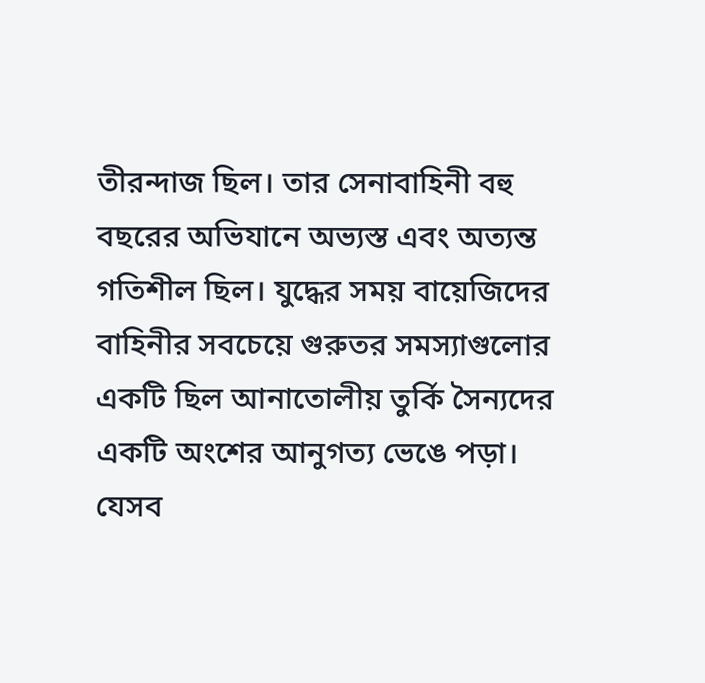তীরন্দাজ ছিল। তার সেনাবাহিনী বহু বছরের অভিযানে অভ্যস্ত এবং অত্যন্ত গতিশীল ছিল। যুদ্ধের সময় বায়েজিদের বাহিনীর সবচেয়ে গুরুতর সমস্যাগুলোর একটি ছিল আনাতোলীয় তুর্কি সৈন্যদের একটি অংশের আনুগত্য ভেঙে পড়া। যেসব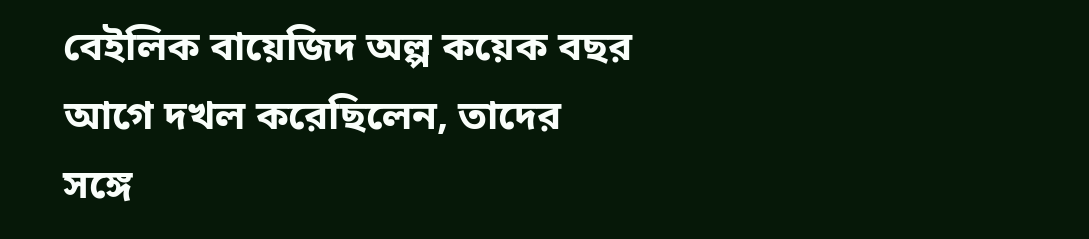বেইলিক বায়েজিদ অল্প কয়েক বছর আগে দখল করেছিলেন, তাদের সঙ্গে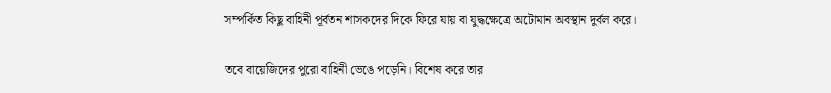সম্পর্কিত কিছু বাহিনী পূর্বতন শাসকদের দিকে ফিরে যায় বা যুদ্ধক্ষেত্রে অটোমান অবস্থান দুর্বল করে।

তবে বায়েজিদের পুরো বাহিনী ভেঙে পড়েনি। বিশেষ করে তার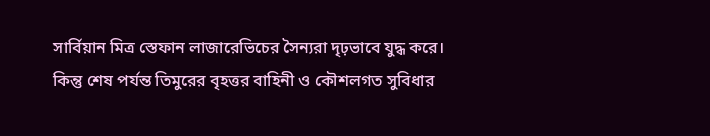সার্বিয়ান মিত্র স্তেফান লাজারেভিচের সৈন্যরা দৃঢ়ভাবে যুদ্ধ করে। কিন্তু শেষ পর্যন্ত তিমুরের বৃহত্তর বাহিনী ও কৌশলগত সুবিধার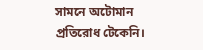সামনে অটোমান প্রতিরোধ টেকেনি।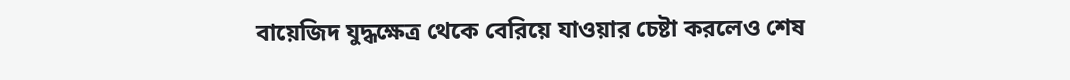বায়েজিদ যুদ্ধক্ষেত্র থেকে বেরিয়ে যাওয়ার চেষ্টা করলেও শেষ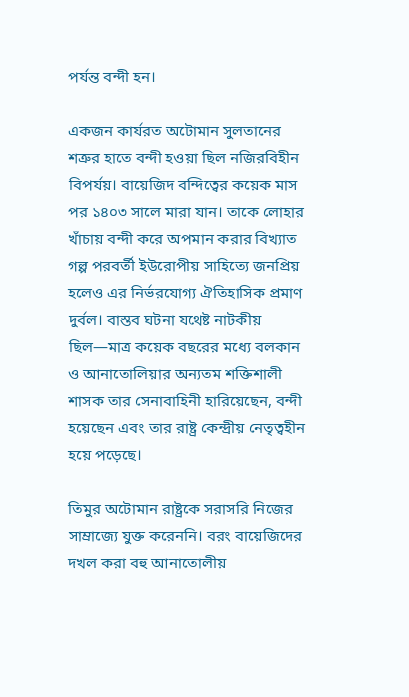পর্যন্ত বন্দী হন।

একজন কার্যরত অটোমান সুলতানের শত্রুর হাতে বন্দী হওয়া ছিল নজিরবিহীন বিপর্যয়। বায়েজিদ বন্দিত্বের কয়েক মাস পর ১৪০৩ সালে মারা যান। তাকে লোহার খাঁচায় বন্দী করে অপমান করার বিখ্যাত গল্প পরবর্তী ইউরোপীয় সাহিত্যে জনপ্রিয় হলেও এর নির্ভরযোগ্য ঐতিহাসিক প্রমাণ দুর্বল। বাস্তব ঘটনা যথেষ্ট নাটকীয় ছিল—মাত্র কয়েক বছরের মধ্যে বলকান ও আনাতোলিয়ার অন্যতম শক্তিশালী শাসক তার সেনাবাহিনী হারিয়েছেন, বন্দী হয়েছেন এবং তার রাষ্ট্র কেন্দ্রীয় নেতৃত্বহীন হয়ে পড়েছে।

তিমুর অটোমান রাষ্ট্রকে সরাসরি নিজের সাম্রাজ্যে যুক্ত করেননি। বরং বায়েজিদের দখল করা বহু আনাতোলীয়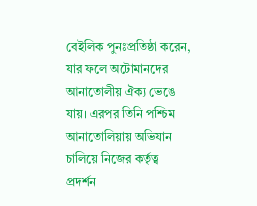বেইলিক পুনঃপ্রতিষ্ঠা করেন, যার ফলে অটোমানদের আনাতোলীয় ঐক্য ভেঙে যায়। এরপর তিনি পশ্চিম আনাতোলিয়ায় অভিযান চালিয়ে নিজের কর্তৃত্ব প্রদর্শন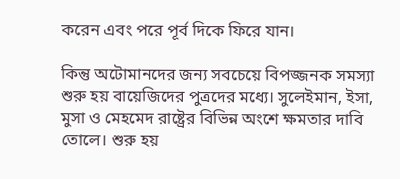করেন এবং পরে পূর্ব দিকে ফিরে যান।

কিন্তু অটোমানদের জন্য সবচেয়ে বিপজ্জনক সমস্যা শুরু হয় বায়েজিদের পুত্রদের মধ্যে। সুলেইমান, ইসা, মুসা ও মেহমেদ রাষ্ট্রের বিভিন্ন অংশে ক্ষমতার দাবি তোলে। শুরু হয়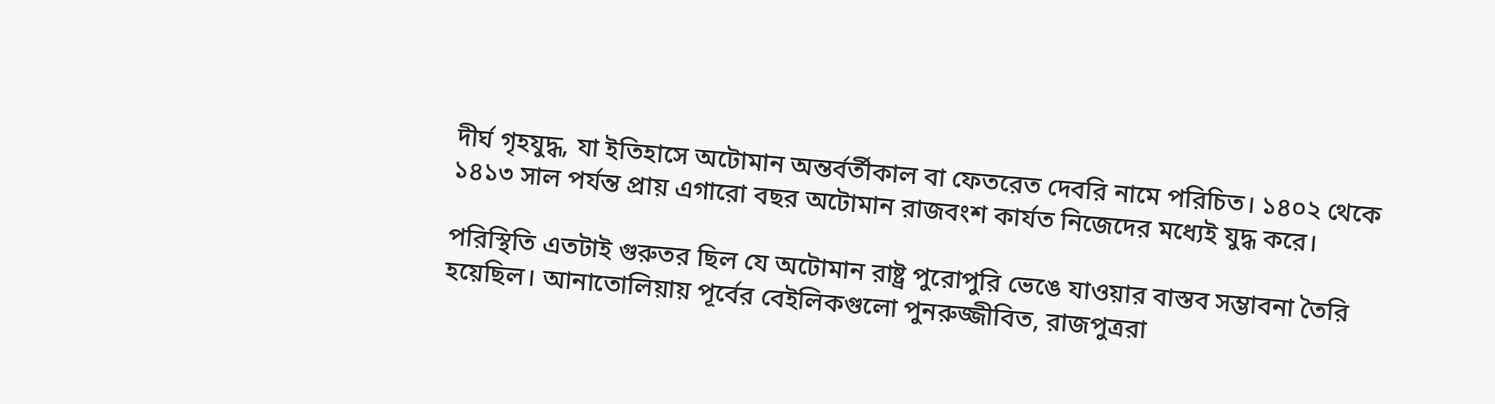দীর্ঘ গৃহযুদ্ধ, যা ইতিহাসে অটোমান অন্তর্বর্তীকাল বা ফেতরেত দেবরি নামে পরিচিত। ১৪০২ থেকে ১৪১৩ সাল পর্যন্ত প্রায় এগারো বছর অটোমান রাজবংশ কার্যত নিজেদের মধ্যেই যুদ্ধ করে।

পরিস্থিতি এতটাই গুরুতর ছিল যে অটোমান রাষ্ট্র পুরোপুরি ভেঙে যাওয়ার বাস্তব সম্ভাবনা তৈরি হয়েছিল। আনাতোলিয়ায় পূর্বের বেইলিকগুলো পুনরুজ্জীবিত, রাজপুত্ররা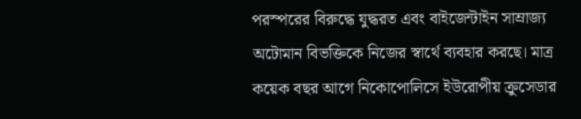পরস্পরের বিরুদ্ধে যুদ্ধরত এবং বাইজেন্টাইন সাম্রাজ্য অটোমান বিভক্তিকে নিজের স্বার্থে ব্যবহার করছে। মাত্র কয়েক বছর আগে নিকোপোলিসে ইউরোপীয় ক্রুসেডার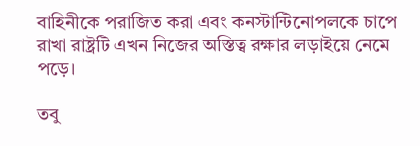বাহিনীকে পরাজিত করা এবং কনস্টান্টিনোপলকে চাপে রাখা রাষ্ট্রটি এখন নিজের অস্তিত্ব রক্ষার লড়াইয়ে নেমে পড়ে।

তবু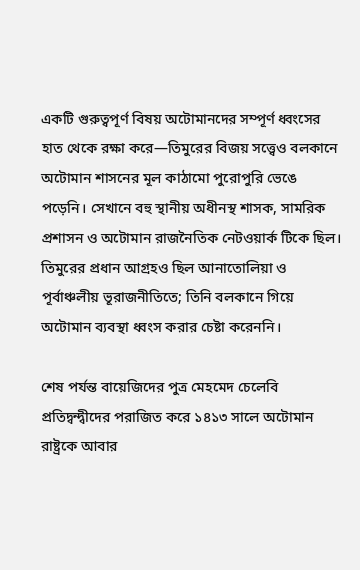একটি গুরুত্বপূর্ণ বিষয় অটোমানদের সম্পূর্ণ ধ্বংসের হাত থেকে রক্ষা করে—তিমুরের বিজয় সত্ত্বেও বলকানে অটোমান শাসনের মূল কাঠামো পুরোপুরি ভেঙে পড়েনি। সেখানে বহু স্থানীয় অধীনস্থ শাসক, সামরিক প্রশাসন ও অটোমান রাজনৈতিক নেটওয়ার্ক টিকে ছিল। তিমুরের প্রধান আগ্রহও ছিল আনাতোলিয়া ও পূর্বাঞ্চলীয় ভূরাজনীতিতে; তিনি বলকানে গিয়ে অটোমান ব্যবস্থা ধ্বংস করার চেষ্টা করেননি।

শেষ পর্যন্ত বায়েজিদের পুত্র মেহমেদ চেলেবি প্রতিদ্বন্দ্বীদের পরাজিত করে ১৪১৩ সালে অটোমান রাষ্ট্রকে আবার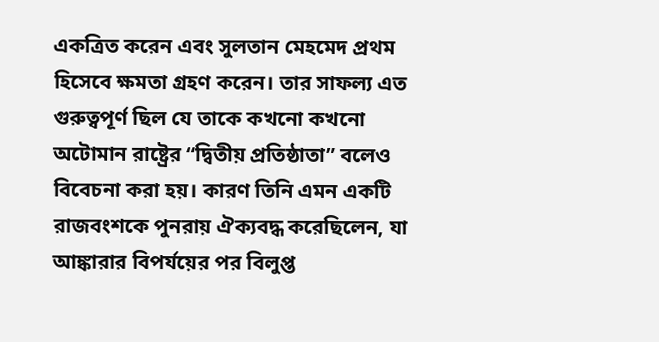একত্রিত করেন এবং সুলতান মেহমেদ প্রথম হিসেবে ক্ষমতা গ্রহণ করেন। তার সাফল্য এত গুরুত্বপূর্ণ ছিল যে তাকে কখনো কখনো অটোমান রাষ্ট্রের “দ্বিতীয় প্রতিষ্ঠাতা” বলেও বিবেচনা করা হয়। কারণ তিনি এমন একটি রাজবংশকে পুনরায় ঐক্যবদ্ধ করেছিলেন, যা আঙ্কারার বিপর্যয়ের পর বিলুপ্ত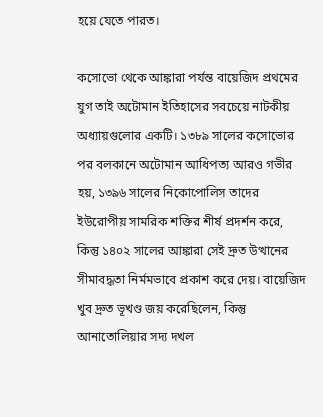হয়ে যেতে পারত।

কসোভো থেকে আঙ্কারা পর্যন্ত বায়েজিদ প্রথমের যুগ তাই অটোমান ইতিহাসের সবচেয়ে নাটকীয় অধ্যায়গুলোর একটি। ১৩৮৯ সালের কসোভোর পর বলকানে অটোমান আধিপত্য আরও গভীর হয়, ১৩৯৬ সালের নিকোপোলিস তাদের ইউরোপীয় সামরিক শক্তির শীর্ষ প্রদর্শন করে, কিন্তু ১৪০২ সালের আঙ্কারা সেই দ্রুত উত্থানের সীমাবদ্ধতা নির্মমভাবে প্রকাশ করে দেয়। বায়েজিদ খুব দ্রুত ভূখণ্ড জয় করেছিলেন, কিন্তু আনাতোলিয়ার সদ্য দখল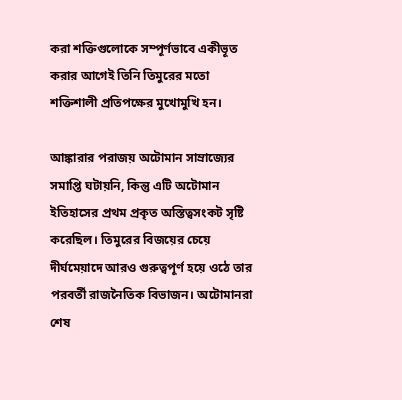করা শক্তিগুলোকে সম্পূর্ণভাবে একীভূত করার আগেই তিনি তিমুরের মতো শক্তিশালী প্রতিপক্ষের মুখোমুখি হন।

আঙ্কারার পরাজয় অটোমান সাম্রাজ্যের সমাপ্তি ঘটায়নি, কিন্তু এটি অটোমান ইতিহাসের প্রথম প্রকৃত অস্তিত্বসংকট সৃষ্টি করেছিল। তিমুরের বিজয়ের চেয়ে দীর্ঘমেয়াদে আরও গুরুত্বপূর্ণ হয়ে ওঠে তার পরবর্তী রাজনৈতিক বিভাজন। অটোমানরা শেষ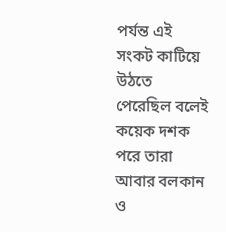পর্যন্ত এই সংকট কাটিয়ে উঠতে পেরেছিল বলেই কয়েক দশক পরে তারা আবার বলকান ও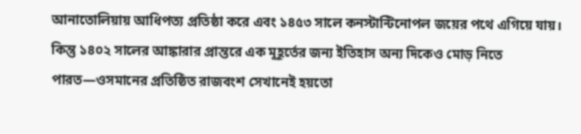আনাতোলিয়ায় আধিপত্য প্রতিষ্ঠা করে এবং ১৪৫৩ সালে কনস্টান্টিনোপল জয়ের পথে এগিয়ে যায়। কিন্তু ১৪০২ সালের আঙ্কারার প্রান্তরে এক মুহূর্তের জন্য ইতিহাস অন্য দিকেও মোড় নিতে পারত—ওসমানের প্রতিষ্ঠিত রাজবংশ সেখানেই হয়তো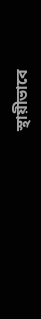স্থায়ীভাবে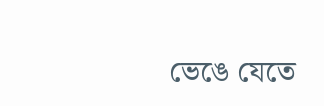ভেঙে যেতে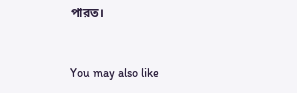পারত।


You may also like